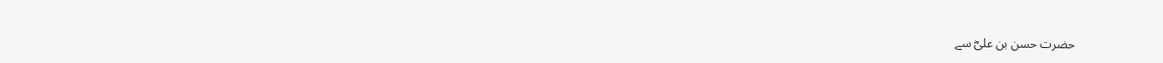حضرت حسن بن علیؓ سے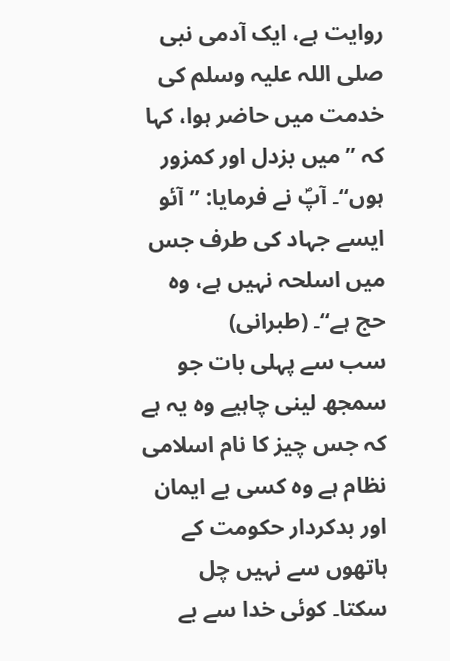روایت ہے، ایک آدمی نبی صلی اللہ علیہ وسلم کی خدمت میں حاضر ہوا، کہا کہ ”میں بزدل اور کمزور ہوں“۔ آپؐ نے فرمایا: ”آئو ایسے جہاد کی طرف جس میں اسلحہ نہیں ہے، وہ حج ہے“۔ (طبرانی)
سب سے پہلی بات جو سمجھ لینی چاہیے وہ یہ ہے کہ جس چیز کا نام اسلامی نظام ہے وہ کسی بے ایمان اور بدکردار حکومت کے ہاتھوں سے نہیں چل سکتا۔ کوئی خدا سے بے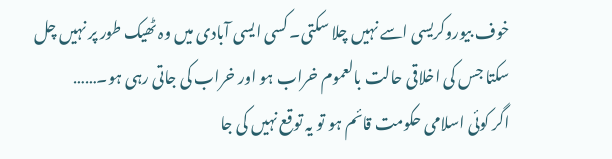خوف بیوروکریسی اسے نہیں چلا سکتی۔ کسی ایسی آبادی میں وہ ٹھیک طور پر نہیں چل سکتا جس کی اخلاقی حالت بالعموم خراب ہو اور خراب کی جاتی رہی ہو۔……
اگر کوئی اسلامی حکومت قائم ہو تو یہ توقع نہیں کی جا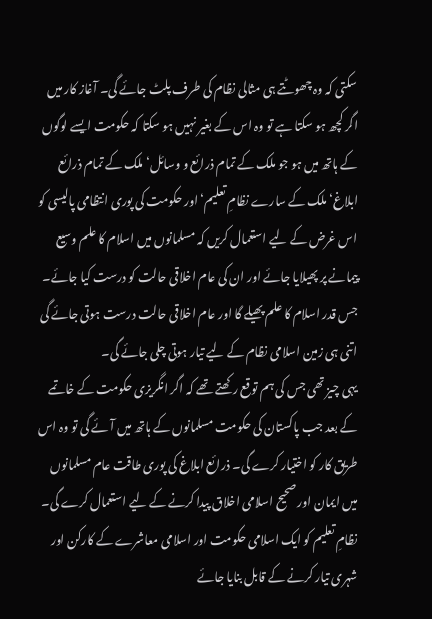سکتی کہ وہ چھوٹتے ہی مثالی نظام کی طرف پلٹ جائے گی۔ آغاز کار میں اگر کچھ ہو سکتا ہے تو وہ اس کے بغیر نہیں ہو سکتا کہ حکومت ایسے لوگوں کے ہاتھ میں ہو جو ملک کے تمام ذرائع و وسائل‘ ملک کے تمام ذرائع ابلاغ‘ ملک کے سارے نظامِ تعلیم‘ اور حکومت کی پوری انتظامی پالیسی کو اس غرض کے لیے استعمال کریں کہ مسلمانوں میں اسلام کا علم وسیع پیمانے پر پھیلایا جائے اور ان کی عام اخلاقی حالت کو درست کیا جائے۔ جس قدر اسلام کا علم پھیلے گا اور عام اخلاقی حالت درست ہوتی جائے گی اتنی ہی زمین اسلامی نظام کے لیے تیار ہوتی چلی جائے گی۔
یہی چیز تھی جس کی ہم توقع رکھتے تھے کہ اگر انگریزی حکومت کے خاتمے کے بعد جب پاکستان کی حکومت مسلمانوں کے ہاتھ میں آئے گی تو وہ اس طریق کار کو اختیار کرے گی۔ ذرائع ابلاغ کی پوری طاقت عام مسلمانوں میں ایمان اور صحیح اسلامی اخلاق پیدا کرنے کے لیے استعمال کرے گی۔ نظامِ تعلیم کو ایک اسلامی حکومت اور اسلامی معاشرے کے کارکن اور شہری تیار کرنے کے قابل بنایا جائے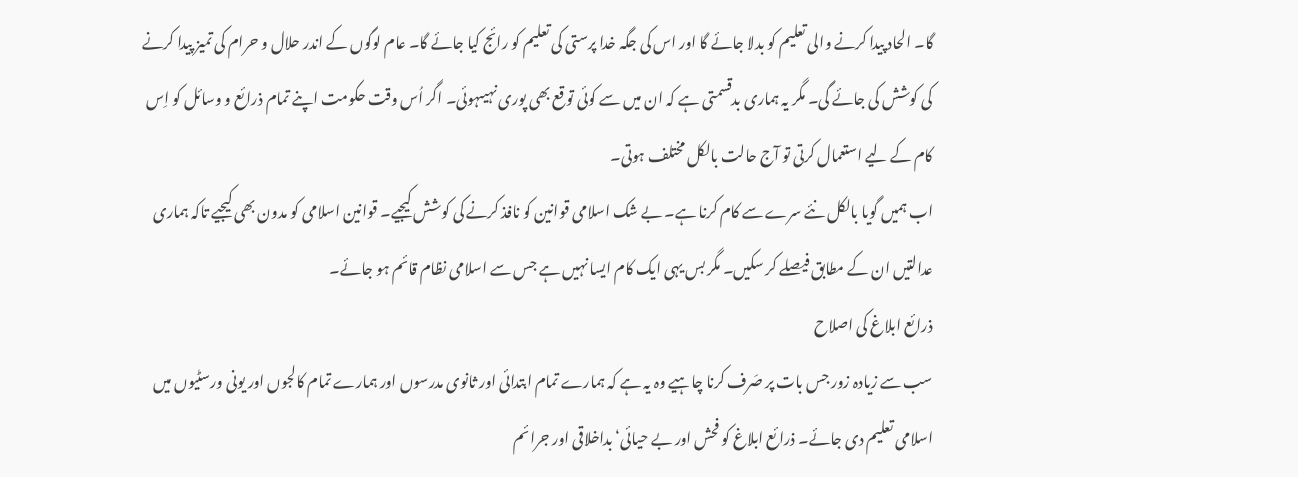گا۔ الحاد پیدا کرنے والی تعلیم کو بدلا جائے گا اور اس کی جگہ خدا پرستی کی تعلیم کو رائج کیا جائے گا۔ عام لوگوں کے اندر حلال و حرام کی تمیز پیدا کرنے کی کوشش کی جائے گی۔ مگر یہ ہماری بدقسمتی ہے کہ ان میں سے کوئی توقع بھی پوری نہیںہوئی۔ اگر اُس وقت حکومت اپنے تمام ذرائع و وسائل کو اِس کام کے لیے استعمال کرتی تو آج حالت بالکل مختلف ہوتی۔
اب ہمیں گویا بالکل نئے سرے سے کام کرنا ہے۔ بے شک اسلامی قوانین کو نافذ کرنے کی کوشش کیجیے۔ قوانین اسلامی کو مدون بھی کیجیے تاکہ ہماری عدالتیں ان کے مطابق فیصلے کر سکیں۔ مگر بس یہی ایک کام ایسا نہیں ہے جس سے اسلامی نظام قائم ہو جائے۔
ذرائع ابلاغ کی اصلاح
سب سے زیادہ زور جس بات پر صَرف کرنا چاہیے وہ یہ ہے کہ ہمارے تمام ابتدائی اور ثانوی مدرسوں اور ہمارے تمام کالجوں اور یونی ورسٹیوں میں اسلامی تعلیم دی جائے۔ ذرائع ابلاغ کو فحش اور بے حیائی‘ بداخلاقی اور جرائم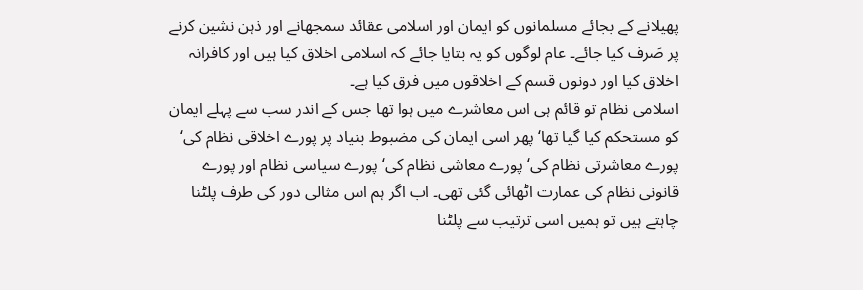پھیلانے کے بجائے مسلمانوں کو ایمان اور اسلامی عقائد سمجھانے اور ذہن نشین کرنے پر صَرف کیا جائے۔ عام لوگوں کو یہ بتایا جائے کہ اسلامی اخلاق کیا ہیں اور کافرانہ اخلاق کیا اور دونوں قسم کے اخلاقوں میں فرق کیا ہے۔
اسلامی نظام تو قائم ہی اس معاشرے میں ہوا تھا جس کے اندر سب سے پہلے ایمان کو مستحکم کیا گیا تھا‘ پھر اسی ایمان کی مضبوط بنیاد پر پورے اخلاقی نظام کی‘ پورے معاشرتی نظام کی‘ پورے معاشی نظام کی‘ پورے سیاسی نظام اور پورے قانونی نظام کی عمارت اٹھائی گئی تھی۔ اب اگر ہم اس مثالی دور کی طرف پلٹنا چاہتے ہیں تو ہمیں اسی ترتیب سے پلٹنا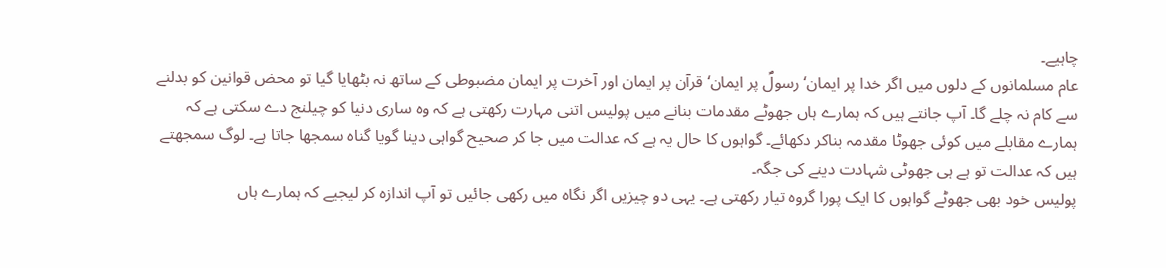چاہیے۔
عام مسلمانوں کے دلوں میں اگر خدا پر ایمان‘ رسولؐ پر ایمان‘ قرآن پر ایمان اور آخرت پر ایمان مضبوطی کے ساتھ نہ بٹھایا گیا تو محض قوانین کو بدلنے سے کام نہ چلے گا۔ آپ جانتے ہیں کہ ہمارے ہاں جھوٹے مقدمات بنانے میں پولیس اتنی مہارت رکھتی ہے کہ وہ ساری دنیا کو چیلنج دے سکتی ہے کہ ہمارے مقابلے میں کوئی جھوٹا مقدمہ بناکر دکھائے۔ گواہوں کا حال یہ ہے کہ عدالت میں جا کر صحیح گواہی دینا گویا گناہ سمجھا جاتا ہے۔ لوگ سمجھتے ہیں کہ عدالت تو ہے ہی جھوٹی شہادت دینے کی جگہ۔
پولیس خود بھی جھوٹے گواہوں کا ایک پورا گروہ تیار رکھتی ہے۔ یہی دو چیزیں اگر نگاہ میں رکھی جائیں تو آپ اندازہ کر لیجیے کہ ہمارے ہاں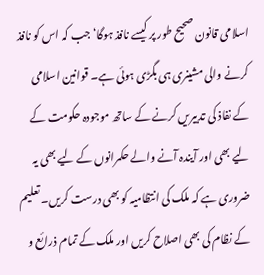اسلامی قانون صحیح طور پر کیسے نافذ ہوگا‘ جب کہ اس کو نافذ کرنے والی مشینری ہی بگڑی ہوئی ہے۔ قوانین اسلامی کے نفاذ کی تدبیریں کرنے کے ساتھ موجودہ حکومت کے لیے بھی اور آیندہ آنے والے حکمرانوں کے لیے بھی یہ ضروری ہے کہ ملک کی انتظامیہ کو بھی درست کریں۔ تعلیم کے نظام کی بھی اصلاح کریں اور ملک کے تمام ذرائع و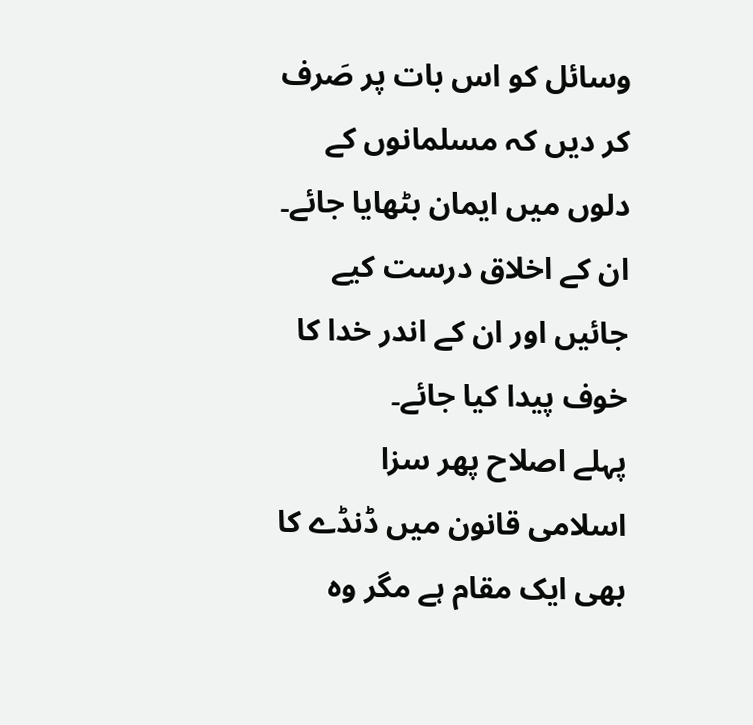وسائل کو اس بات پر صَرف کر دیں کہ مسلمانوں کے دلوں میں ایمان بٹھایا جائے۔ ان کے اخلاق درست کیے جائیں اور ان کے اندر خدا کا خوف پیدا کیا جائے۔
پہلے اصلاح پھر سزا
اسلامی قانون میں ڈنڈے کا بھی ایک مقام ہے مگر وہ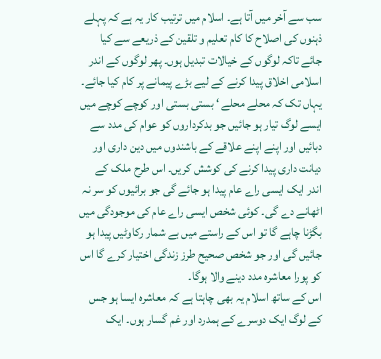سب سے آخر میں آتا ہے۔ اسلام میں ترتیب کار یہ ہے کہ پہلے ذہنوں کی اصلاح کا کام تعلیم و تلقین کے ذریعے سے کیا جائے تاکہ لوگوں کے خیالات تبدیل ہوں۔ پھر لوگوں کے اندر اسلامی اخلاق پیدا کرنے کے لیے بڑے پیمانے پر کام کیا جائے۔ یہاں تک کہ محلے محلے ‘ بستی بستی اور کوچے کوچے میں ایسے لوگ تیار ہو جائیں جو بدکرداروں کو عوام کی مدد سے دبائیں اور اپنے اپنے علاقے کے باشندوں میں دین داری اور دیانت داری پیدا کرنے کی کوشش کریں۔ اس طرح ملک کے اندر ایک ایسی راے عام پیدا ہو جائے گی جو برائیوں کو سر نہ اٹھانے دے گی۔ کوئی شخص ایسی راے عام کی موجودگی میں بگڑنا چاہے گا تو اس کے راستے میں بے شمار رکاوٹیں پیدا ہو جائیں گی اور جو شخص صحیح طرز زندگی اختیار کرے گا اس کو پورا معاشرہ مدد دینے والا ہوگا۔
اس کے ساتھ اسلام یہ بھی چاہتا ہے کہ معاشرہ ایسا ہو جس کے لوگ ایک دوسرے کے ہمدرد اور غم گسار ہوں۔ ایک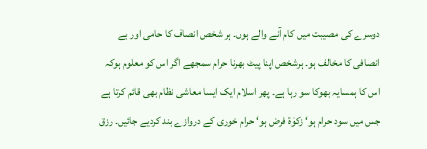دوسرے کی مصیبت میں کام آنے والے ہوں۔ ہر شخص انصاف کا حامی اور بے انصافی کا مخالف ہو۔ ہرشخص اپنا پیٹ بھرنا حرام سمجھے اگر اس کو معلوم ہوکہ اس کا ہمسایہ بھوکا سو رہا ہے۔ پھر اسلام ایک ایسا معاشی نظام بھی قائم کرتا ہے جس میں سود حرام ہو‘ زکوٰۃ فرض ہو‘ حرام خوری کے دروازے بند کردیے جائیں۔ رزق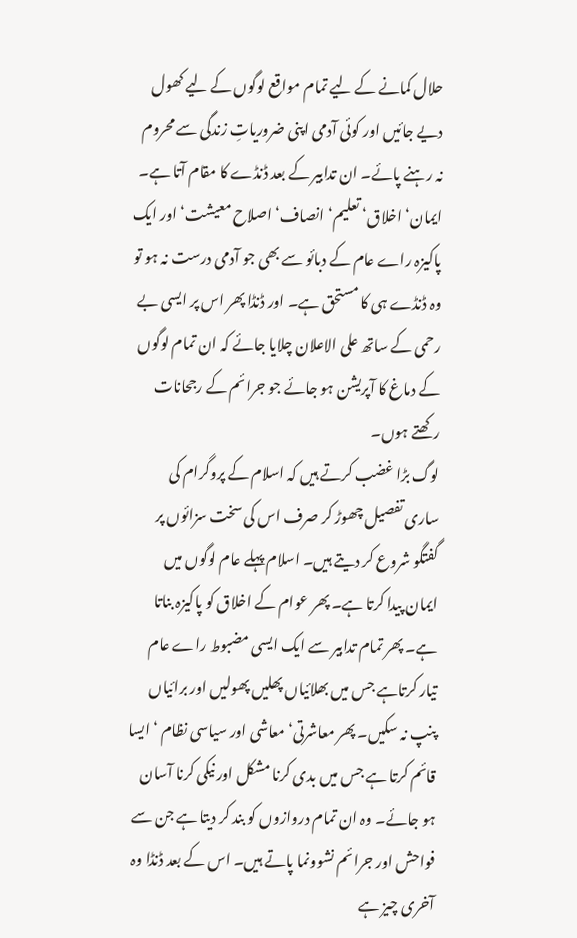حلال کمانے کے لیے تمام مواقع لوگوں کے لیے کھول دیے جائیں اور کوئی آدمی اپنی ضروریاتِ زندگی سے محروم نہ رہنے پائے۔ ان تدابیر کے بعد ڈنڈے کا مقام آتا ہے۔ ایمان‘ اخلاق‘ تعلیم‘ انصاف‘ اصلاح معیشت‘ اور ایک پاکیزہ راے عام کے دبائو سے بھی جو آدمی درست نہ ہو تو وہ ڈنڈے ہی کا مستحق ہے۔ اور ڈنڈا پھر اس پر ایسی بے رحمی کے ساتھ علی الاعلان چلایا جائے کہ ان تمام لوگوں کے دماغ کا آپریشن ہو جائے جو جرائم کے رجحانات رکھتے ہوں۔
لوگ بڑا غضب کرتے ہیں کہ اسلام کے پروگرام کی ساری تفصیل چھوڑ کر صرف اس کی سخت سزائوں پر گفتگو شروع کر دیتے ہیں۔ اسلام پہلے عام لوگوں میں ایمان پیدا کرتا ہے۔ پھر عوام کے اخلاق کو پاکیزہ بناتا ہے۔ پھر تمام تدابیر سے ایک ایسی مضبوط راے عام تیار کرتاہے جس میں بھلائیاں پھلیں پھولیں اور برائیاں پنپ نہ سکیں۔ پھر معاشرتی‘ معاشی اور سیاسی نظام ‘ ایسا قائم کرتا ہے جس میں بدی کرنا مشکل اور نیکی کرنا آسان ہو جائے۔ وہ ان تمام دروازوں کو بند کر دیتا ہے جن سے فواحش اور جرائم نشوونما پاتے ہیں۔ اس کے بعد ڈنڈا وہ آخری چیز ہے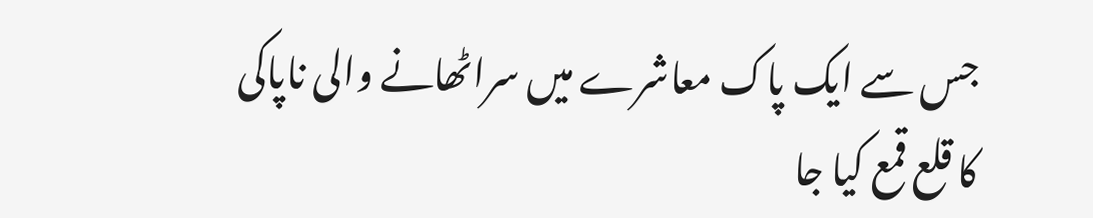جس سے ایک پاک معاشرے میں سراٹھانے والی ناپاکی کا قلع قمع کیا جا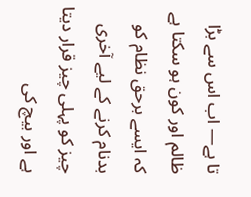تا ہے— اب اس سے بڑا ظالم اور کون ہو سکتا ہے کہ ایسے برحق نظام کو بدنام کرنے کے لیے آخری چیز کو پہلی چیز قرار دیتا ہے اور بیچ کی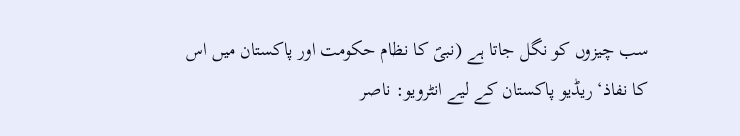سب چیزوں کو نگل جاتا ہے (نبیؐ کا نظام حکومت اور پاکستان میں اس کا نفاذ‘ ریڈیو پاکستان کے لیے انٹرویو: ناصر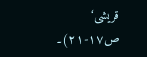قریشی‘ ص۱۷-۲۱)۔